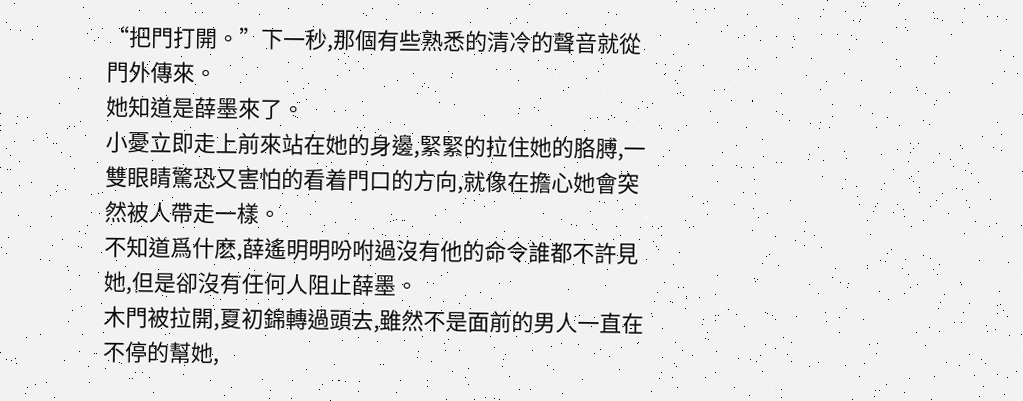“把門打開。”下一秒,那個有些熟悉的清冷的聲音就從門外傳來。
她知道是薛墨來了。
小憂立即走上前來站在她的身邊,緊緊的拉住她的胳膊,一雙眼睛驚恐又害怕的看着門口的方向,就像在擔心她會突然被人帶走一樣。
不知道爲什麽,薛遙明明吩咐過沒有他的命令誰都不許見她,但是卻沒有任何人阻止薛墨。
木門被拉開,夏初錦轉過頭去,雖然不是面前的男人一直在不停的幫她,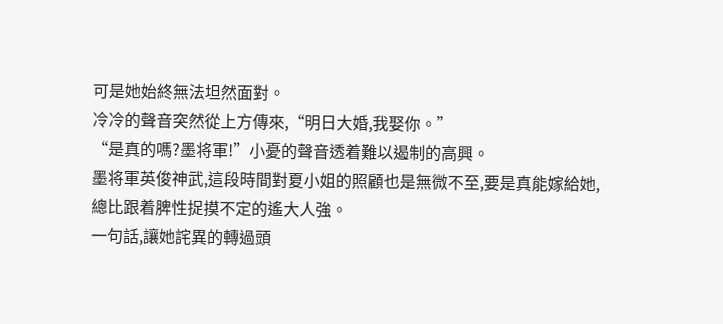可是她始終無法坦然面對。
冷冷的聲音突然從上方傳來,“明日大婚,我娶你。”
“是真的嗎?墨将軍!”小憂的聲音透着難以遏制的高興。
墨将軍英俊神武,這段時間對夏小姐的照顧也是無微不至,要是真能嫁給她,總比跟着脾性捉摸不定的遙大人強。
一句話,讓她詫異的轉過頭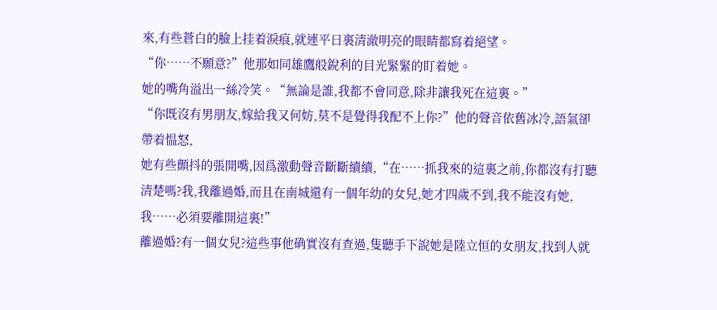來,有些蒼白的臉上挂着淚痕,就連平日裏清澈明亮的眼睛都寫着絕望。
“你……不願意?”他那如同雄鷹般銳利的目光緊緊的盯着她。
她的嘴角溢出一絲冷笑。“無論是誰,我都不會同意,除非讓我死在這裏。”
“你既沒有男朋友,嫁給我又何妨,莫不是覺得我配不上你?”他的聲音依舊冰冷,語氣卻帶着愠怒,
她有些顫抖的張開嘴,因爲激動聲音斷斷續續,“在……抓我來的這裏之前,你都沒有打聽清楚嗎?我,我離過婚,而且在南城還有一個年幼的女兒,她才四歲不到,我不能沒有她,我……必須要離開這裏!”
離過婚?有一個女兒?這些事他确實沒有查過,隻聽手下說她是陸立恒的女朋友,找到人就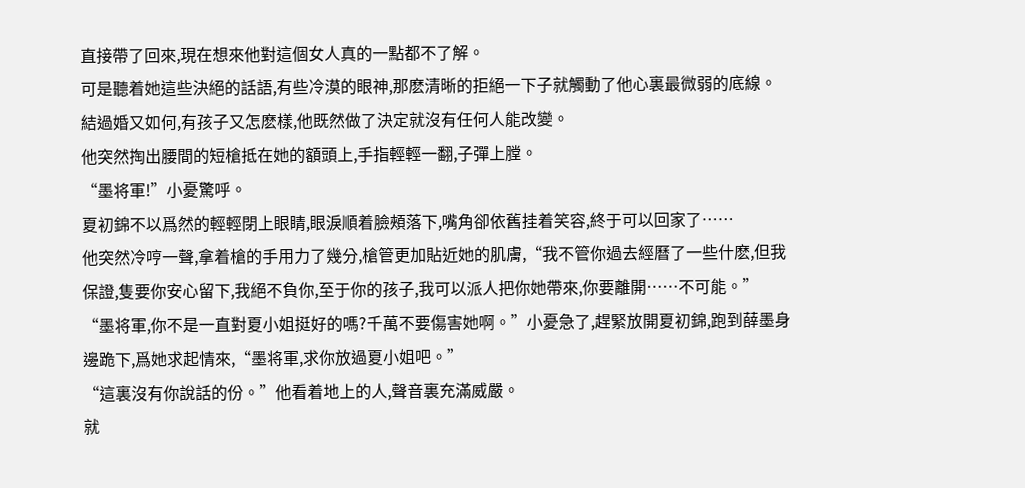直接帶了回來,現在想來他對這個女人真的一點都不了解。
可是聽着她這些決絕的話語,有些冷漠的眼神,那麽清晰的拒絕一下子就觸動了他心裏最微弱的底線。
結過婚又如何,有孩子又怎麽樣,他既然做了決定就沒有任何人能改變。
他突然掏出腰間的短槍抵在她的額頭上,手指輕輕一翻,子彈上膛。
“墨将軍!”小憂驚呼。
夏初錦不以爲然的輕輕閉上眼睛,眼淚順着臉頰落下,嘴角卻依舊挂着笑容,終于可以回家了……
他突然冷哼一聲,拿着槍的手用力了幾分,槍管更加貼近她的肌膚,“我不管你過去經曆了一些什麽,但我保證,隻要你安心留下,我絕不負你,至于你的孩子,我可以派人把你她帶來,你要離開……不可能。”
“墨将軍,你不是一直對夏小姐挺好的嗎?千萬不要傷害她啊。”小憂急了,趕緊放開夏初錦,跑到薛墨身邊跪下,爲她求起情來,“墨将軍,求你放過夏小姐吧。”
“這裏沒有你說話的份。”他看着地上的人,聲音裏充滿威嚴。
就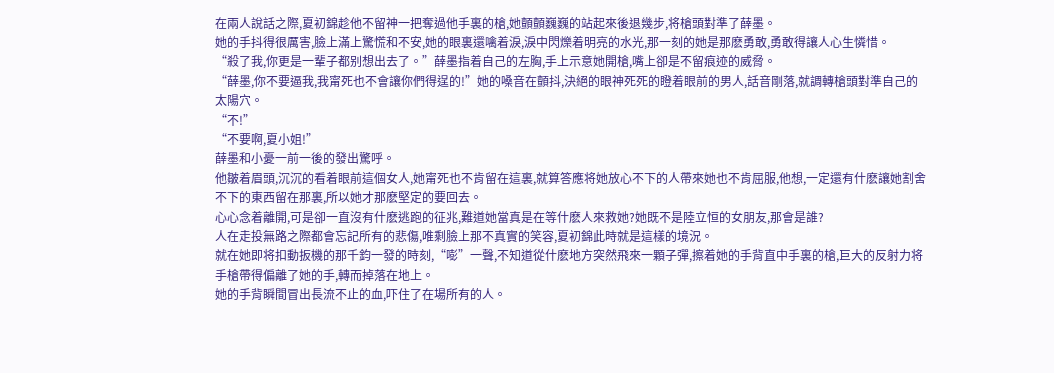在兩人說話之際,夏初錦趁他不留神一把奪過他手裏的槍,她顫顫巍巍的站起來後退幾步,将槍頭對準了薛墨。
她的手抖得很厲害,臉上滿上驚慌和不安,她的眼裏還噙着淚,淚中閃爍着明亮的水光,那一刻的她是那麽勇敢,勇敢得讓人心生憐惜。
“殺了我,你更是一輩子都别想出去了。”薛墨指着自己的左胸,手上示意她開槍,嘴上卻是不留痕迹的威脅。
“薛墨,你不要逼我,我甯死也不會讓你們得逞的!”她的嗓音在顫抖,決絕的眼神死死的瞪着眼前的男人,話音剛落,就調轉槍頭對準自己的太陽穴。
“不!”
“不要啊,夏小姐!”
薛墨和小憂一前一後的發出驚呼。
他皺着眉頭,沉沉的看着眼前這個女人,她甯死也不肯留在這裏,就算答應将她放心不下的人帶來她也不肯屈服,他想,一定還有什麽讓她割舍不下的東西留在那裏,所以她才那麽堅定的要回去。
心心念着離開,可是卻一直沒有什麽逃跑的征兆,難道她當真是在等什麽人來救她?她既不是陸立恒的女朋友,那會是誰?
人在走投無路之際都會忘記所有的悲傷,唯剩臉上那不真實的笑容,夏初錦此時就是這樣的境況。
就在她即将扣動扳機的那千鈞一發的時刻,“嘭”一聲,不知道從什麽地方突然飛來一顆子彈,擦着她的手背直中手裏的槍,巨大的反射力将手槍帶得偏離了她的手,轉而掉落在地上。
她的手背瞬間冒出長流不止的血,吓住了在場所有的人。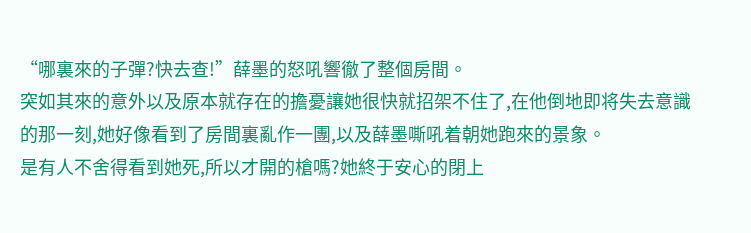“哪裏來的子彈?快去查!”薛墨的怒吼響徹了整個房間。
突如其來的意外以及原本就存在的擔憂讓她很快就招架不住了,在他倒地即将失去意識的那一刻,她好像看到了房間裏亂作一團,以及薛墨嘶吼着朝她跑來的景象。
是有人不舍得看到她死,所以才開的槍嗎?她終于安心的閉上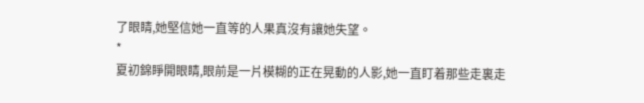了眼睛,她堅信她一直等的人果真沒有讓她失望。
*
夏初錦睜開眼睛,眼前是一片模糊的正在晃動的人影,她一直盯着那些走裏走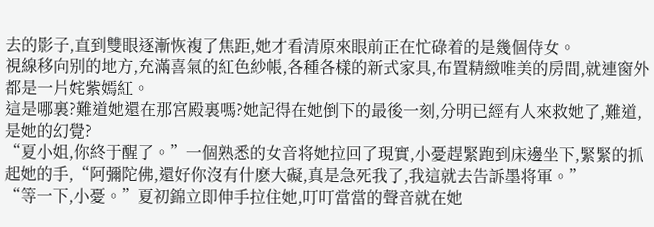去的影子,直到雙眼逐漸恢複了焦距,她才看清原來眼前正在忙碌着的是幾個侍女。
視線移向别的地方,充滿喜氣的紅色紗帳,各種各樣的新式家具,布置精緻唯美的房間,就連窗外都是一片姹紫嫣紅。
這是哪裏?難道她還在那宮殿裏嗎?她記得在她倒下的最後一刻,分明已經有人來救她了,難道,是她的幻覺?
“夏小姐,你終于醒了。”一個熟悉的女音将她拉回了現實,小憂趕緊跑到床邊坐下,緊緊的抓起她的手,“阿彌陀佛,還好你沒有什麽大礙,真是急死我了,我這就去告訴墨将軍。”
“等一下,小憂。”夏初錦立即伸手拉住她,叮叮當當的聲音就在她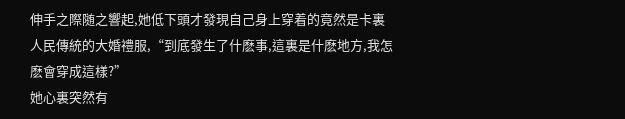伸手之際随之響起,她低下頭才發現自己身上穿着的竟然是卡裏人民傳統的大婚禮服,“到底發生了什麽事,這裏是什麽地方,我怎麽會穿成這樣?”
她心裏突然有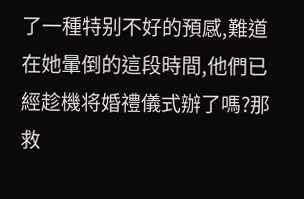了一種特别不好的預感,難道在她暈倒的這段時間,他們已經趁機将婚禮儀式辦了嗎?那救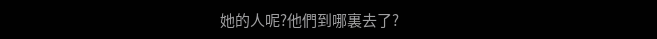她的人呢?他們到哪裏去了?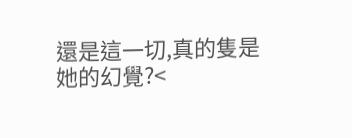還是這一切,真的隻是她的幻覺?<